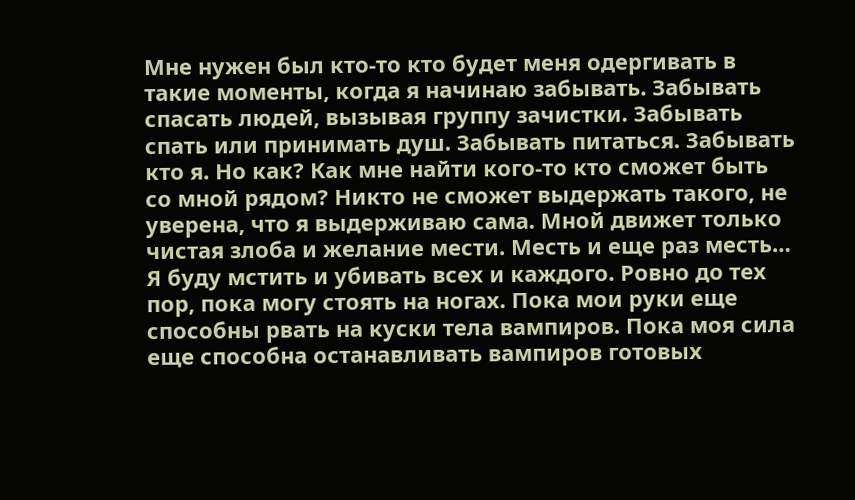Мне нужен был кто-то кто будет меня одергивать в такие моменты, когда я начинаю забывать. Забывать спасать людей, вызывая группу зачистки. Забывать спать или принимать душ. Забывать питаться. Забывать кто я. Но как? Как мне найти кого-то кто сможет быть со мной рядом? Никто не сможет выдержать такого, не уверена, что я выдерживаю сама. Мной движет только чистая злоба и желание мести. Месть и еще раз месть… Я буду мстить и убивать всех и каждого. Ровно до тех пор, пока могу стоять на ногах. Пока мои руки еще способны рвать на куски тела вампиров. Пока моя сила еще способна останавливать вампиров готовых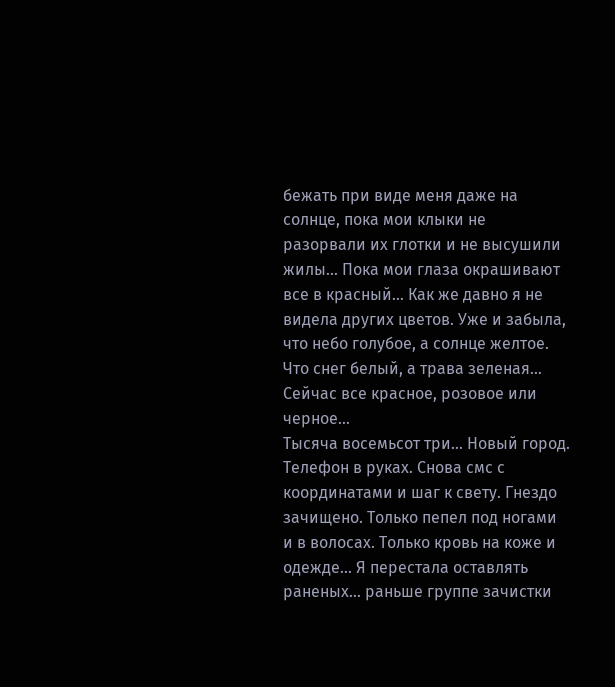бежать при виде меня даже на солнце, пока мои клыки не разорвали их глотки и не высушили жилы… Пока мои глаза окрашивают все в красный… Как же давно я не видела других цветов. Уже и забыла, что небо голубое, а солнце желтое. Что снег белый, а трава зеленая… Сейчас все красное, розовое или черное…
Тысяча восемьсот три… Новый город. Телефон в руках. Снова смс с координатами и шаг к свету. Гнездо зачищено. Только пепел под ногами и в волосах. Только кровь на коже и одежде… Я перестала оставлять раненых… раньше группе зачистки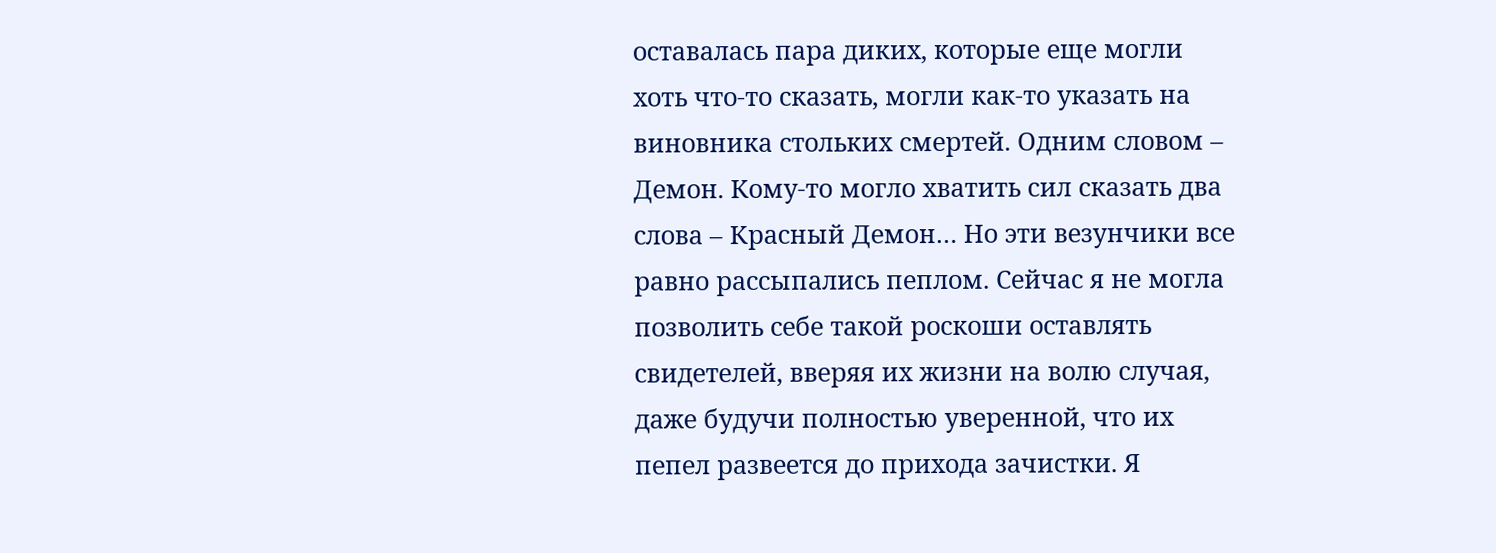оставалась пара диких, которые еще могли хоть что-то сказать, могли как-то указать на виновника стольких смертей. Одним словом – Демон. Кому-то могло хватить сил сказать два слова – Красный Демон… Но эти везунчики все равно рассыпались пеплом. Сейчас я не могла позволить себе такой роскоши оставлять свидетелей, вверяя их жизни на волю случая, даже будучи полностью уверенной, что их пепел развеется до прихода зачистки. Я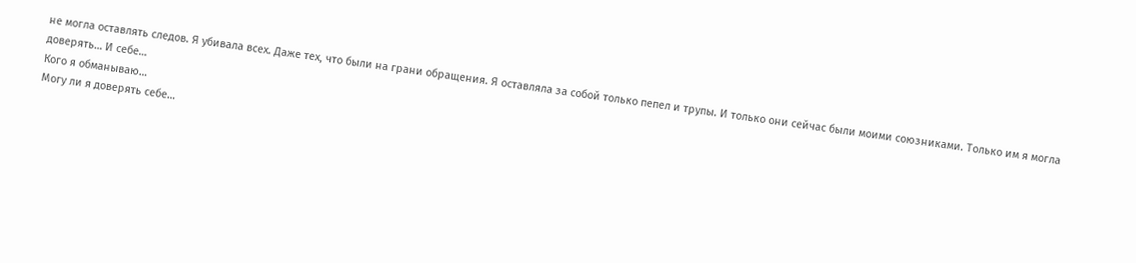не могла оставлять следов. Я убивала всех. Даже тех, что были на грани обращения. Я оставляла за собой только пепел и трупы. И только они сейчас были моими союзниками. Только им я могла доверять… И себе…
Кого я обманываю…
Могу ли я доверять себе…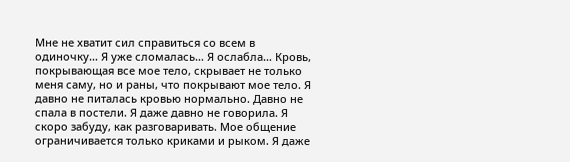Мне не хватит сил справиться со всем в одиночку… Я уже сломалась… Я ослабла… Кровь, покрывающая все мое тело, скрывает не только меня саму, но и раны, что покрывают мое тело. Я давно не питалась кровью нормально. Давно не спала в постели. Я даже давно не говорила. Я скоро забуду, как разговаривать. Мое общение ограничивается только криками и рыком. Я даже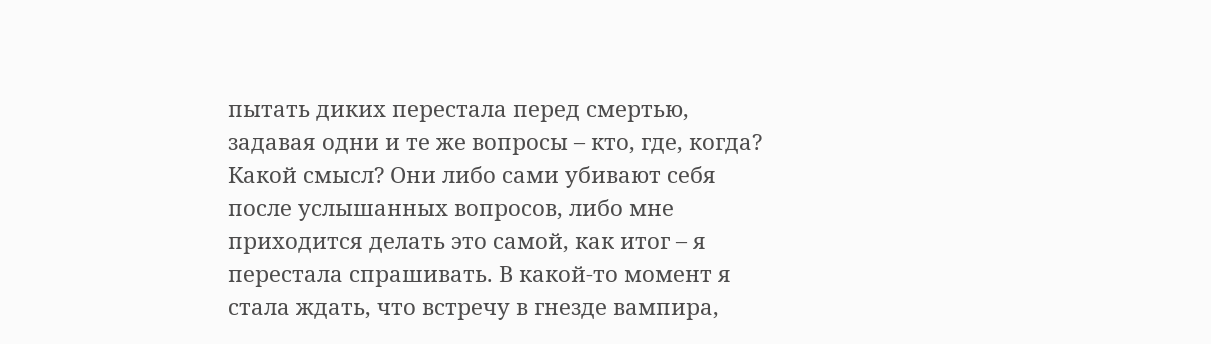пытать диких перестала перед смертью, задавая одни и те же вопросы – кто, где, когда?
Какой смысл? Они либо сами убивают себя после услышанных вопросов, либо мне приходится делать это самой, как итог – я перестала спрашивать. В какой-то момент я стала ждать, что встречу в гнезде вампира,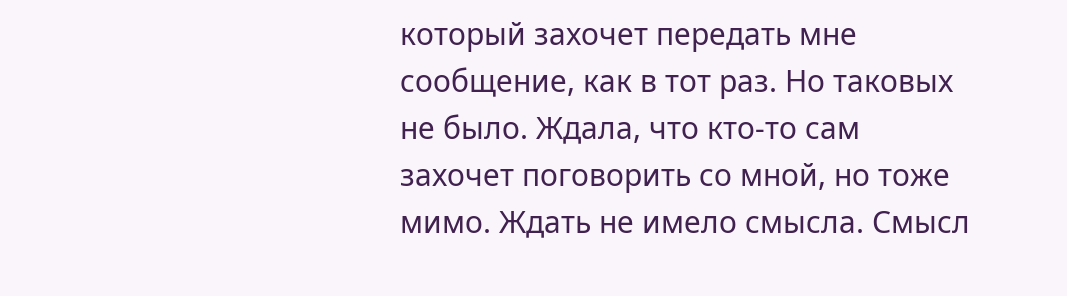который захочет передать мне сообщение, как в тот раз. Но таковых не было. Ждала, что кто-то сам захочет поговорить со мной, но тоже мимо. Ждать не имело смысла. Смысл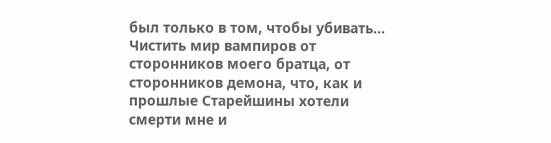был только в том, чтобы убивать… Чистить мир вампиров от сторонников моего братца, от сторонников демона, что, как и прошлые Старейшины хотели смерти мне и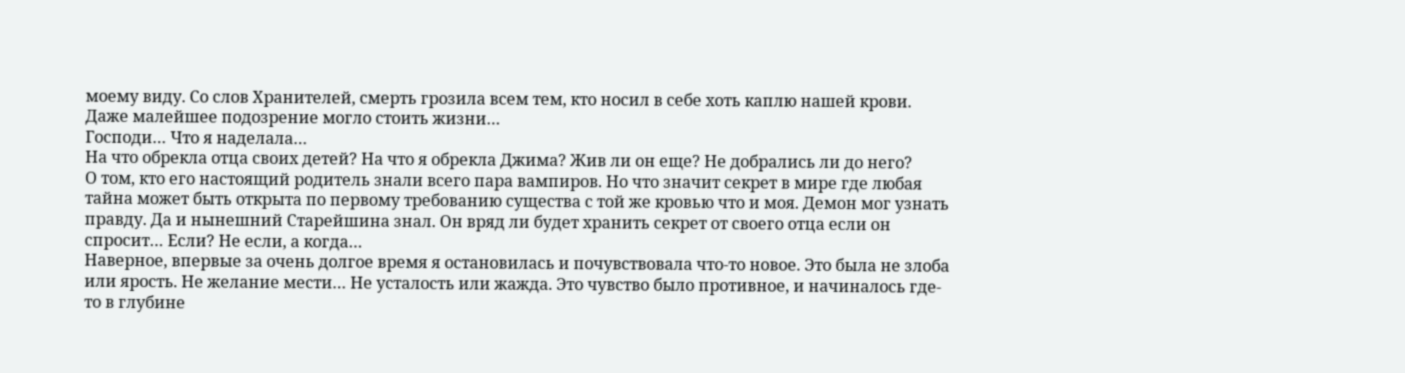моему виду. Со слов Хранителей, смерть грозила всем тем, кто носил в себе хоть каплю нашей крови. Даже малейшее подозрение могло стоить жизни…
Господи… Что я наделала…
На что обрекла отца своих детей? На что я обрекла Джима? Жив ли он еще? Не добрались ли до него?
О том, кто его настоящий родитель знали всего пара вампиров. Но что значит секрет в мире где любая тайна может быть открыта по первому требованию существа с той же кровью что и моя. Демон мог узнать правду. Да и нынешний Старейшина знал. Он вряд ли будет хранить секрет от своего отца если он спросит… Если? Не если, а когда…
Наверное, впервые за очень долгое время я остановилась и почувствовала что-то новое. Это была не злоба или ярость. Не желание мести… Не усталость или жажда. Это чувство было противное, и начиналось где-то в глубине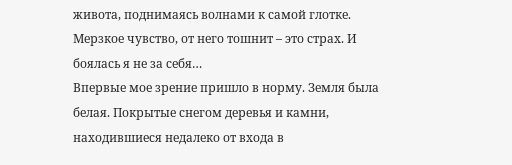живота, поднимаясь волнами к самой глотке. Мерзкое чувство, от него тошнит – это страх. И боялась я не за себя…
Впервые мое зрение пришло в норму. Земля была белая. Покрытые снегом деревья и камни, находившиеся недалеко от входа в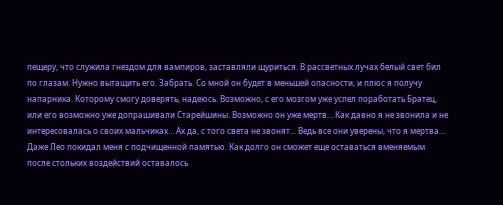пещеру, что служила гнездом для вампиров, заставляли щуриться. В рассветных лучах белый свет бил по глазам. Нужно вытащить его. Забрать. Со мной он будет в меньшей опасности, и плюс я получу напарника. Которому смогу доверять, надеюсь. Возможно, с его мозгом уже успел поработать Братец, или его возможно уже допрашивали Старейшины. Возможно он уже мертв… Как давно я не звонила и не интересовалась о своих мальчиках… Ах да, с того света не звонят… Ведь все они уверены, что я мертва… Даже Лео покидал меня с подчищенной памятью. Как долго он сможет еще оставаться вменяемым после стольких воздействий оставалось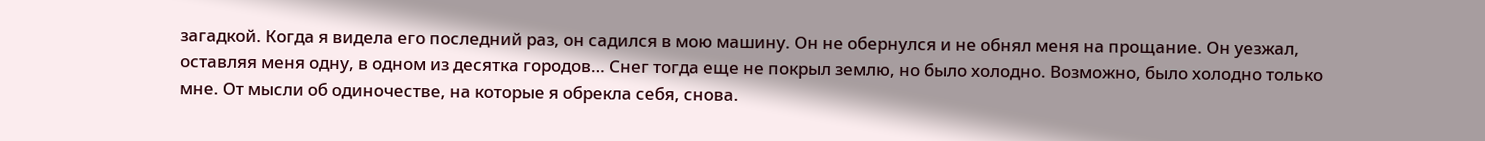загадкой. Когда я видела его последний раз, он садился в мою машину. Он не обернулся и не обнял меня на прощание. Он уезжал, оставляя меня одну, в одном из десятка городов… Снег тогда еще не покрыл землю, но было холодно. Возможно, было холодно только мне. От мысли об одиночестве, на которые я обрекла себя, снова.